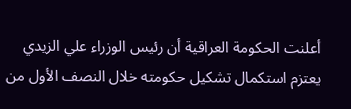أعلنت الحكومة العراقية أن رئيس الوزراء علي الزيدي يعتزم استكمال تشكيل حكومته خلال النصف الأول من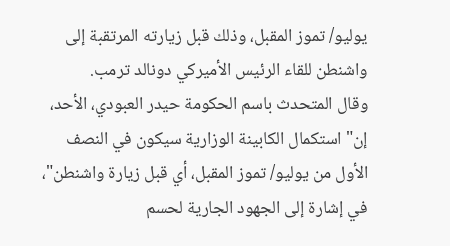يوليو/ تموز المقبل، وذلك قبل زيارته المرتقبة إلى واشنطن للقاء الرئيس الأميركي دونالد ترمب.
وقال المتحدث باسم الحكومة حيدر العبودي، الأحد، إن" استكمال الكابينة الوزارية سيكون في النصف الأول من يوليو/ تموز المقبل، أي قبل زيارة واشنطن"، في إشارة إلى الجهود الجارية لحسم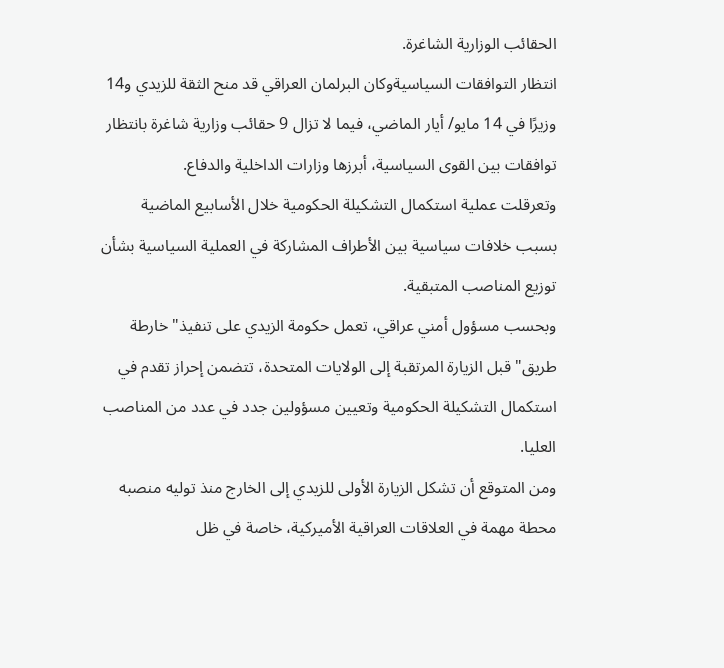الحقائب الوزارية الشاغرة.
انتظار التوافقات السياسيةوكان البرلمان العراقي قد منح الثقة للزيدي و14 وزيرًا في 14 مايو/ أيار الماضي، فيما لا تزال 9 حقائب وزارية شاغرة بانتظار توافقات بين القوى السياسية، أبرزها وزارات الداخلية والدفاع.
وتعرقلت عملية استكمال التشكيلة الحكومية خلال الأسابيع الماضية بسبب خلافات سياسية بين الأطراف المشاركة في العملية السياسية بشأن توزيع المناصب المتبقية.
وبحسب مسؤول أمني عراقي، تعمل حكومة الزيدي على تنفيذ" خارطة طريق" قبل الزيارة المرتقبة إلى الولايات المتحدة، تتضمن إحراز تقدم في استكمال التشكيلة الحكومية وتعيين مسؤولين جدد في عدد من المناصب العليا.
ومن المتوقع أن تشكل الزيارة الأولى للزيدي إلى الخارج منذ توليه منصبه محطة مهمة في العلاقات العراقية الأميركية، خاصة في ظل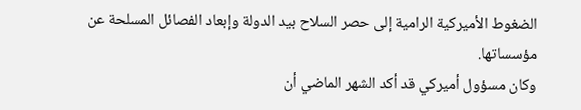الضغوط الأميركية الرامية إلى حصر السلاح بيد الدولة وإبعاد الفصائل المسلحة عن مؤسساتها.
وكان مسؤول أميركي قد أكد الشهر الماضي أن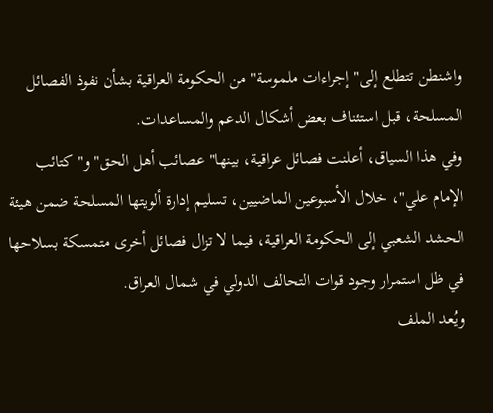واشنطن تتطلع إلى" إجراءات ملموسة" من الحكومة العراقية بشأن نفوذ الفصائل المسلحة، قبل استئناف بعض أشكال الدعم والمساعدات.
وفي هذا السياق، أعلنت فصائل عراقية، بينها" عصائب أهل الحق" و" كتائب الإمام علي"، خلال الأسبوعين الماضيين، تسليم إدارة ألويتها المسلحة ضمن هيئة الحشد الشعبي إلى الحكومة العراقية، فيما لا تزال فصائل أخرى متمسكة بسلاحها في ظل استمرار وجود قوات التحالف الدولي في شمال العراق.
ويُعد الملف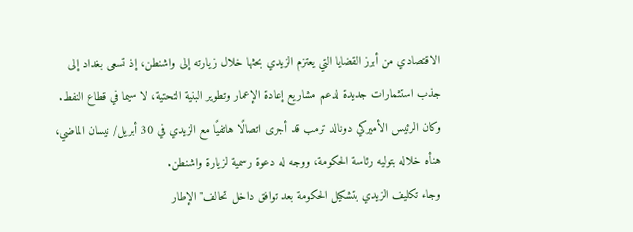الاقتصادي من أبرز القضايا التي يعتزم الزيدي بحثها خلال زيارته إلى واشنطن، إذ تسعى بغداد إلى جذب استثمارات جديدة لدعم مشاريع إعادة الإعمار وتطوير البنية التحتية، لا سيما في قطاع النفط.
وكان الرئيس الأميركي دونالد ترمب قد أجرى اتصالًا هاتفيًا مع الزيدي في 30 أبريل/ نيسان الماضي، هنأه خلاله بتوليه رئاسة الحكومة، ووجه له دعوة رسمية لزيارة واشنطن.
وجاء تكليف الزيدي بتشكيل الحكومة بعد توافق داخل تحالف" الإطار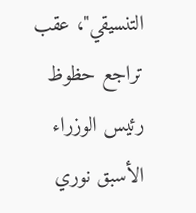التنسيقي"، عقب تراجع حظوظ رئيس الوزراء الأسبق نوري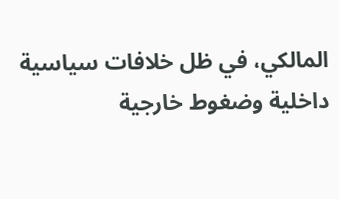المالكي، في ظل خلافات سياسية داخلية وضغوط خارجية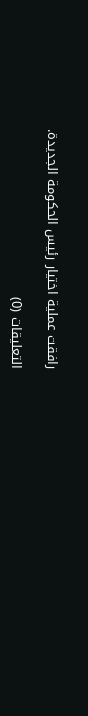رافقت عملية اختيار رئيس الحكومة الجديدة.

التعليقات (0)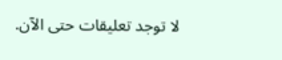لا توجد تعليقات حتى الآن.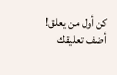كن أول من يعلق!
أضف تعليقك